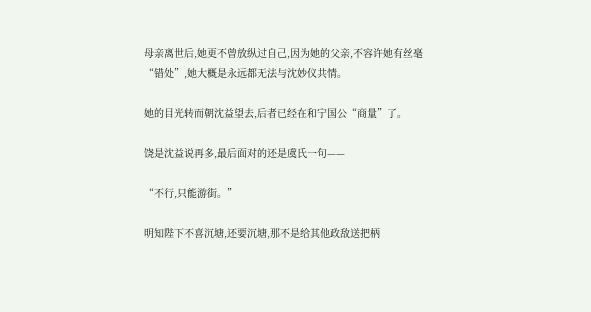母亲离世后,她更不曾放纵过自己,因为她的父亲,不容许她有丝毫“错处”,她大概是永远都无法与沈妙仪共情。

她的目光转而朝沈益望去,后者已经在和宁国公“商量”了。

饶是沈益说再多,最后面对的还是虞氏一句——

“不行,只能游街。”

明知陛下不喜沉塘,还要沉塘,那不是给其他政敌送把柄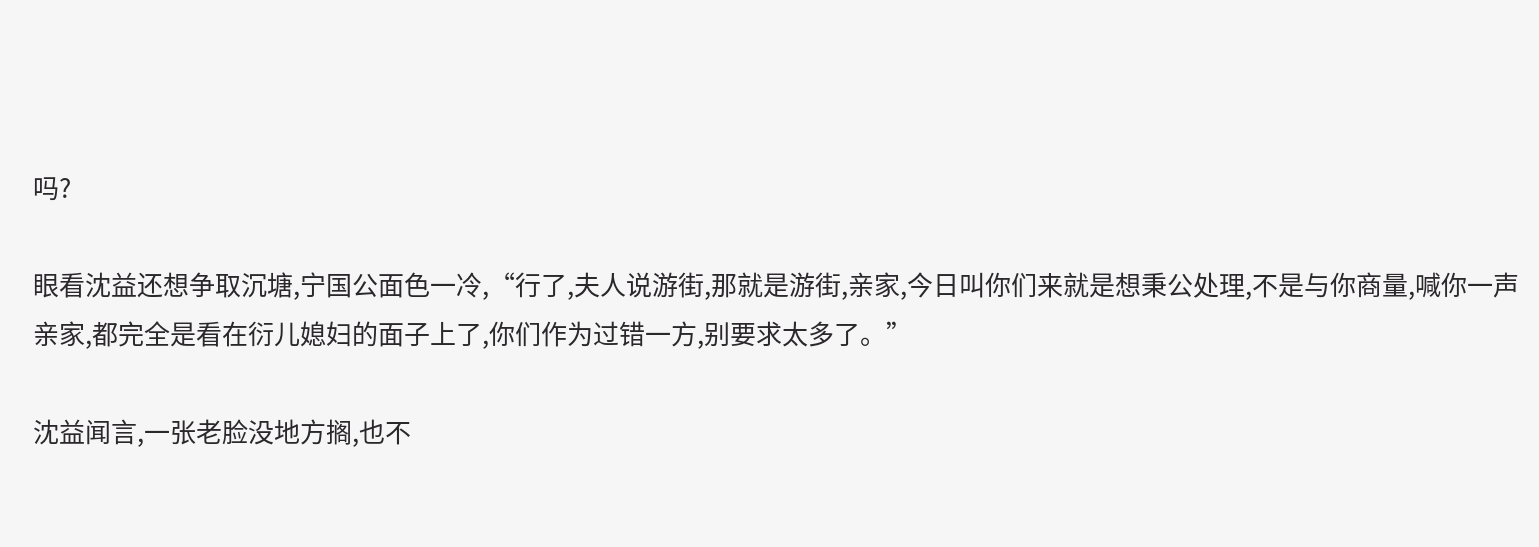吗?

眼看沈益还想争取沉塘,宁国公面色一冷,“行了,夫人说游街,那就是游街,亲家,今日叫你们来就是想秉公处理,不是与你商量,喊你一声亲家,都完全是看在衍儿媳妇的面子上了,你们作为过错一方,别要求太多了。”

沈益闻言,一张老脸没地方搁,也不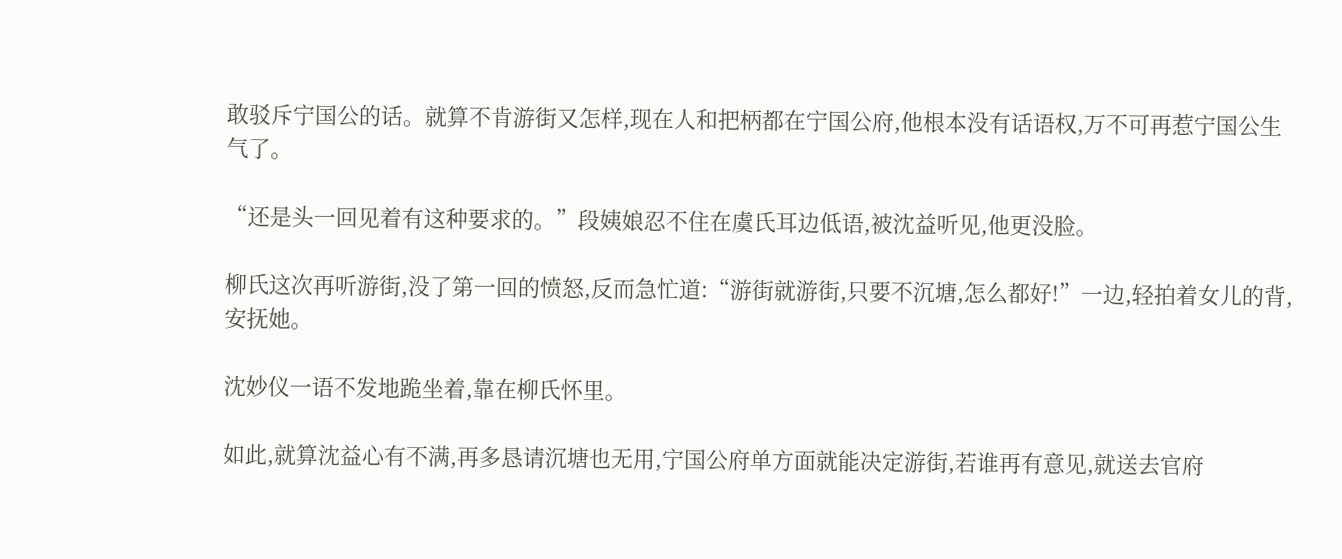敢驳斥宁国公的话。就算不肯游街又怎样,现在人和把柄都在宁国公府,他根本没有话语权,万不可再惹宁国公生气了。

“还是头一回见着有这种要求的。”段姨娘忍不住在虞氏耳边低语,被沈益听见,他更没脸。

柳氏这次再听游街,没了第一回的愤怒,反而急忙道:“游街就游街,只要不沉塘,怎么都好!”一边,轻拍着女儿的背,安抚她。

沈妙仪一语不发地跪坐着,靠在柳氏怀里。

如此,就算沈益心有不满,再多恳请沉塘也无用,宁国公府单方面就能决定游街,若谁再有意见,就送去官府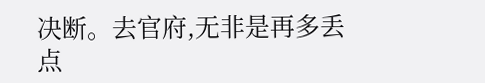决断。去官府,无非是再多丢点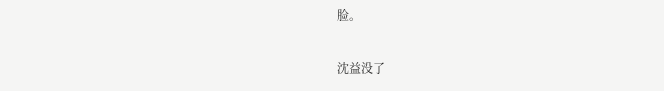脸。

沈益没了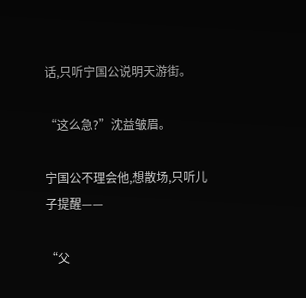话,只听宁国公说明天游街。

“这么急?”沈益皱眉。

宁国公不理会他,想散场,只听儿子提醒——

“父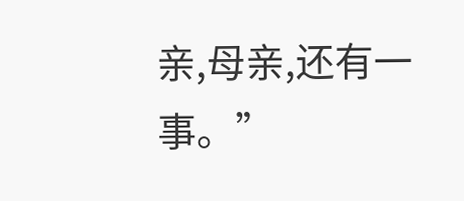亲,母亲,还有一事。”